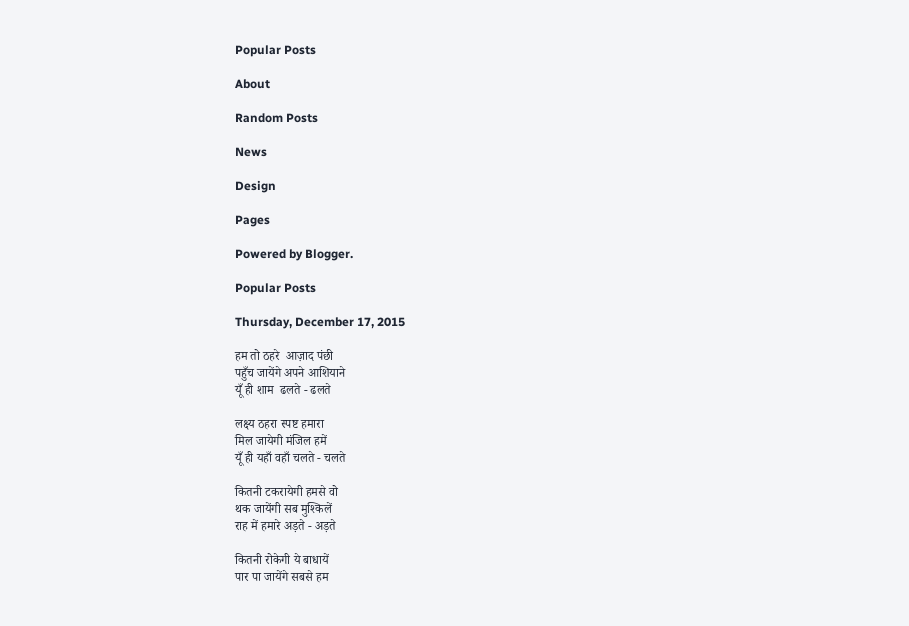Popular Posts

About

Random Posts

News

Design

Pages

Powered by Blogger.

Popular Posts

Thursday, December 17, 2015

हम तो ठहरे  आज़ाद पंछी
पहुँच जायेंगे अपने आशियाने
यूँ ही शाम  ढलते - ढलते

लक्ष्य ठहरा स्पष्ट हमारा
मिल जायेगी मंजिल हमें
यूँ ही यहाँ वहाँ चलते - चलते

कितनी टकरायेगी हमसे वो
थक जायेंगी सब मुश्किलें
राह में हमारे अड़ते - अड़ते

कितनी रोकेगी ये बाधायें
पार पा जायेंगे सबसे हम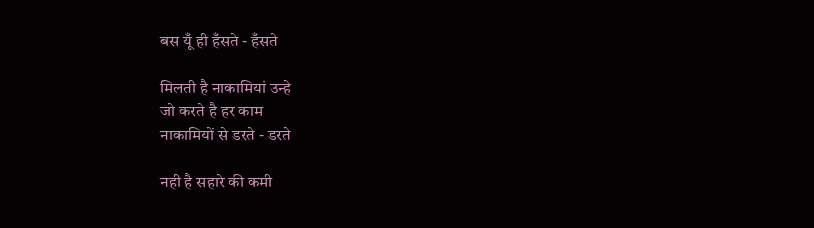बस यूँ ही हँसते - हँसते

मिलती है नाकामियां उन्हे
जो करते है हर काम
नाकामियों से डरते - डरते

नही है सहारे की कमी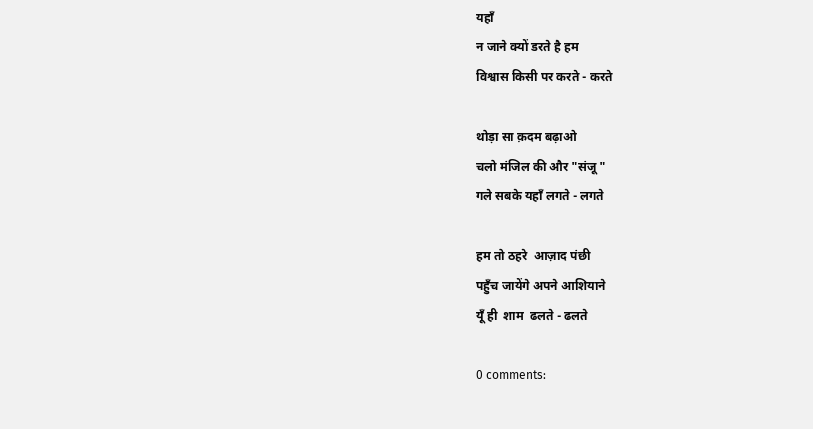यहाँ
न जाने क्यों डरते है हम
विश्वास किसी पर करते - करते

थोड़ा सा क़दम बढ़ाओ
चलो मंजिल की और "संजू "
गले सबके यहाँ लगते - लगते

हम तो ठहरे  आज़ाद पंछी
पहुँच जायेंगे अपने आशियाने
यूँ ही  शाम  ढलते - ढलते

0 comments: